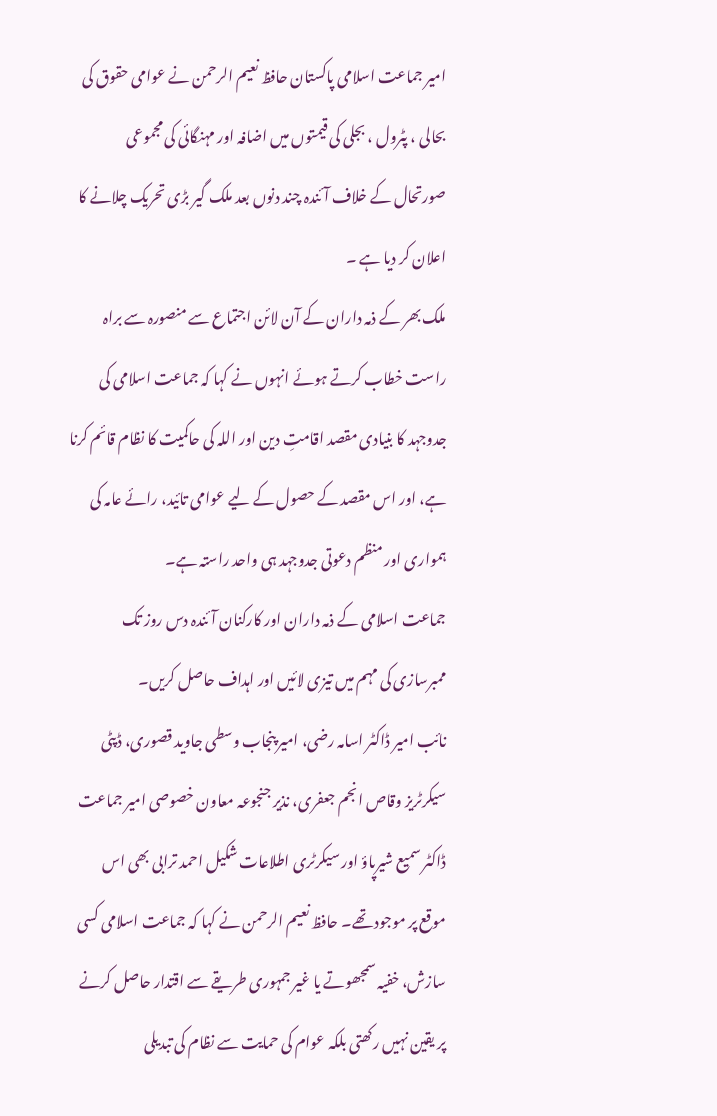امیر جماعت اسلامی پاکستان حافظ نعیم الرحمن نے عوامی حقوق کی بحالی ، پٹرول ، بجلی کی قیمتوں میں اضافہ اور مہنگائی کی مجموعی صورتحال کے خلاف آئندہ چند دنوں بعد ملک گیر بڑی تحریک چلانے کا اعلان کر دیا ہے ۔
ملک بھر کے ذمہ داران کے آن لائن اجتماع سے منصورہ سے براہ راست خطاب کرتے ہوئے انہوں نے کہا کہ جماعت اسلامی کی جدوجہد کا بنیادی مقصد اقامتِ دین اور اللہ کی حاکمیت کا نظام قائم کرنا ہے، اور اس مقصد کے حصول کے لیے عوامی تائید، رائے عامہ کی ہمواری اور منظم دعوتی جدوجہد ہی واحد راستہ ہے۔
جماعت اسلامی کے ذمہ داران اور کارکنان آئندہ دس روز تک ممبرسازی کی مہم میں تیزی لائیں اور اہداف حاصل کریں۔
نائب امیر ڈاکٹر اسامہ رضی، امیر پنجاب وسطی جاوید قصوری، ڈپٹی سیکرٹریز وقاص انجم جعفری، نذیر جنجوعہ معاون خصوصی امیر جماعت ڈاکٹر سمیع شیرپاؤ اور سیکرٹری اطلاعات شکیل احمد ترابی بھی اس موقع پر موجود تھے۔ حافظ نعیم الرحمن نے کہا کہ جماعت اسلامی کسی سازش، خفیہ سمجھوتے یا غیر جمہوری طریقے سے اقتدار حاصل کرنے پر یقین نہیں رکھتی بلکہ عوام کی حمایت سے نظام کی تبدیلی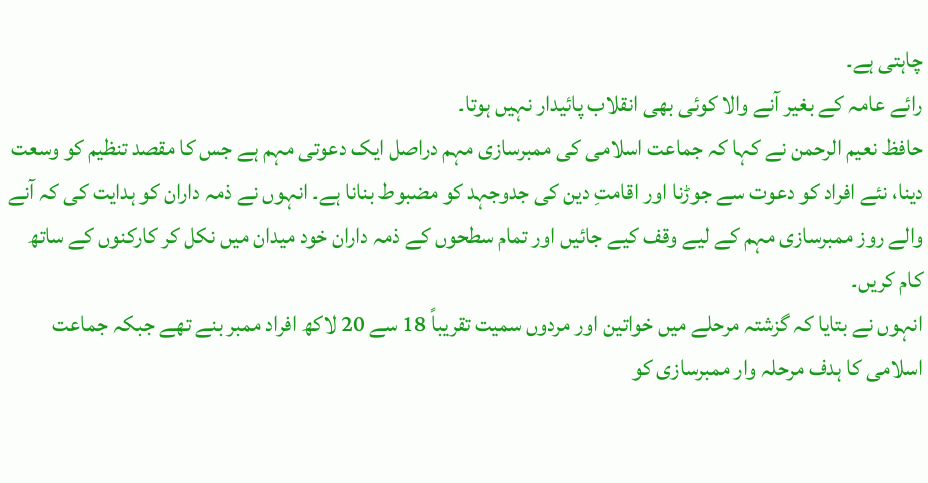چاہتی ہے۔
رائے عامہ کے بغیر آنے والا کوئی بھی انقلاب پائیدار نہیں ہوتا۔
حافظ نعیم الرحمن نے کہا کہ جماعت اسلامی کی ممبرسازی مہم دراصل ایک دعوتی مہم ہے جس کا مقصد تنظیم کو وسعت دینا، نئے افراد کو دعوت سے جوڑنا اور اقامتِ دین کی جدوجہد کو مضبوط بنانا ہے۔ انہوں نے ذمہ داران کو ہدایت کی کہ آنے والے روز ممبرسازی مہم کے لیے وقف کیے جائیں اور تمام سطحوں کے ذمہ داران خود میدان میں نکل کر کارکنوں کے ساتھ کام کریں۔
انہوں نے بتایا کہ گزشتہ مرحلے میں خواتین اور مردوں سمیت تقریباً 18 سے 20 لاکھ افراد ممبر بنے تھے جبکہ جماعت اسلامی کا ہدف مرحلہ وار ممبرسازی کو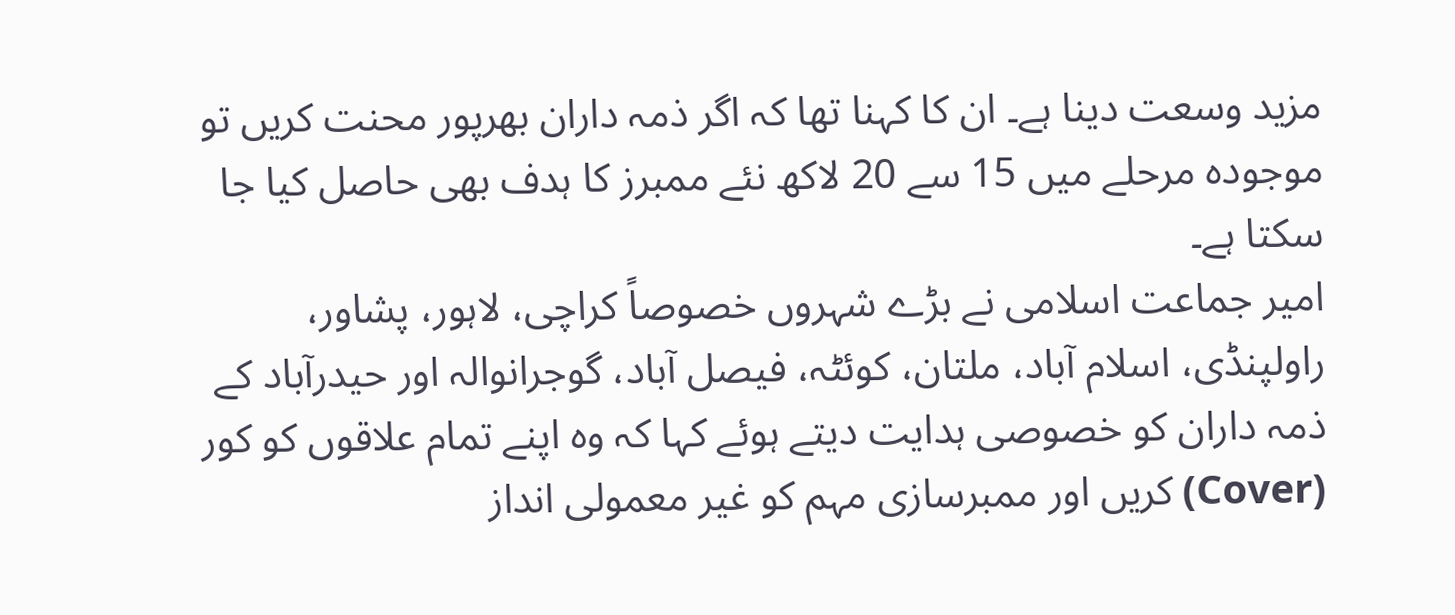مزید وسعت دینا ہے۔ ان کا کہنا تھا کہ اگر ذمہ داران بھرپور محنت کریں تو موجودہ مرحلے میں 15 سے 20 لاکھ نئے ممبرز کا ہدف بھی حاصل کیا جا سکتا ہے۔
امیر جماعت اسلامی نے بڑے شہروں خصوصاً کراچی، لاہور، پشاور، راولپنڈی، اسلام آباد، ملتان، کوئٹہ، فیصل آباد، گوجرانوالہ اور حیدرآباد کے ذمہ داران کو خصوصی ہدایت دیتے ہوئے کہا کہ وہ اپنے تمام علاقوں کو کور (Cover) کریں اور ممبرسازی مہم کو غیر معمولی انداز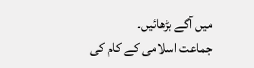میں آگے بڑھائیں۔
جماعت اسلامی کے کام کی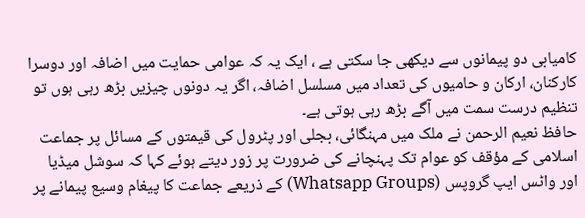کامیابی دو پیمانوں سے دیکھی جا سکتی ہے ، ایک یہ کہ عوامی حمایت میں اضافہ اور دوسرا کارکنان، ارکان و حامیوں کی تعداد میں مسلسل اضافہ، اگر یہ دونوں چیزیں بڑھ رہی ہوں تو تنظیم درست سمت میں آگے بڑھ رہی ہوتی ہے۔
حافظ نعیم الرحمن نے ملک میں مہنگائی، بجلی اور پٹرول کی قیمتوں کے مسائل پر جماعت اسلامی کے مؤقف کو عوام تک پہنچانے کی ضرورت پر زور دیتے ہوئے کہا کہ سوشل میڈیا اور واٹس ایپ گروپس (Whatsapp Groups) کے ذریعے جماعت کا پیغام وسیع پیمانے پر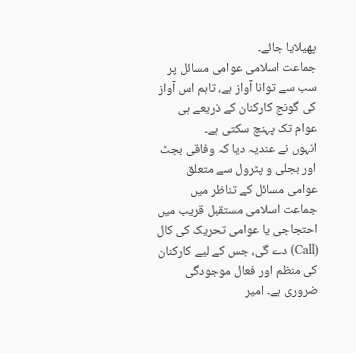پھیلایا جائے۔
جماعت اسلامی عوامی مسائل پر سب سے توانا آواز ہے، تاہم اس آواز کی گونج کارکنان کے ذریعے ہی عوام تک پہنچ سکتی ہے۔
انہوں نے عندیہ دیا کہ وفاقی بجٹ اور بجلی و پٹرول سے متعلق عوامی مسائل کے تناظر میں جماعت اسلامی مستقبل قریب میں احتجاجی یا عوامی تحریک کی کال (Call) دے گی، جس کے لیے کارکنان کی منظم اور فعال موجودگی ضروری ہے۔ امیر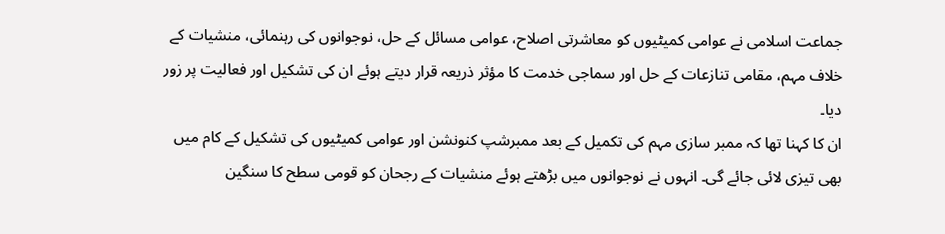جماعت اسلامی نے عوامی کمیٹیوں کو معاشرتی اصلاح، عوامی مسائل کے حل، نوجوانوں کی رہنمائی، منشیات کے خلاف مہم، مقامی تنازعات کے حل اور سماجی خدمت کا مؤثر ذریعہ قرار دیتے ہوئے ان کی تشکیل اور فعالیت پر زور دیا۔
ان کا کہنا تھا کہ ممبر سازی مہم کی تکمیل کے بعد ممبرشپ کنونشن اور عوامی کمیٹیوں کی تشکیل کے کام میں بھی تیزی لائی جائے گی۔ انہوں نے نوجوانوں میں بڑھتے ہوئے منشیات کے رجحان کو قومی سطح کا سنگین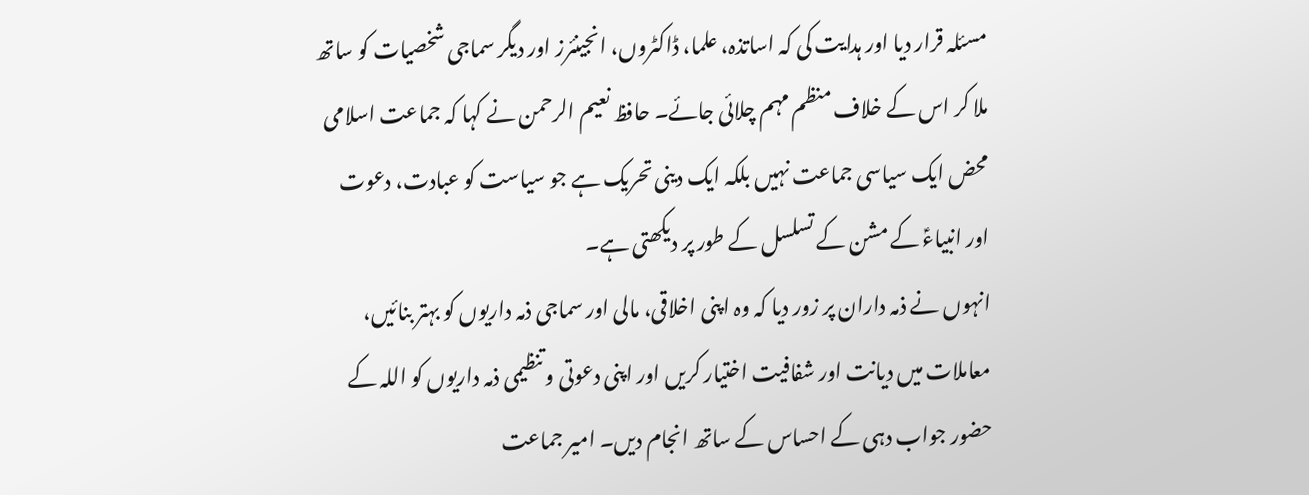مسئلہ قرار دیا اور ہدایت کی کہ اساتذہ، علما، ڈاکٹروں، انجینئرز اور دیگر سماجی شخصیات کو ساتھ ملا کر اس کے خلاف منظم مہم چلائی جائے۔ حافظ نعیم الرحمن نے کہا کہ جماعت اسلامی محض ایک سیاسی جماعت نہیں بلکہ ایک دینی تحریک ہے جو سیاست کو عبادت، دعوت اور انبیاءؑ کے مشن کے تسلسل کے طور پر دیکھتی ہے۔
انہوں نے ذمہ داران پر زور دیا کہ وہ اپنی اخلاقی، مالی اور سماجی ذمہ داریوں کو بہتر بنائیں، معاملات میں دیانت اور شفافیت اختیار کریں اور اپنی دعوتی و تنظیمی ذمہ داریوں کو اللہ کے حضور جواب دہی کے احساس کے ساتھ انجام دیں۔ امیر جماعت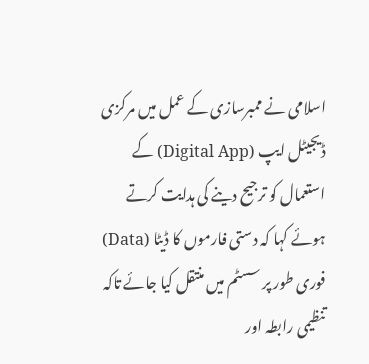اسلامی نے ممبرسازی کے عمل میں مرکزی ڈیجیٹل ایپ (Digital App) کے استعمال کو ترجیح دینے کی ہدایت کرتے ہوئے کہا کہ دستی فارموں کا ڈیٹا (Data) فوری طور پر سسٹم میں منتقل کیا جائے تاکہ تنظیمی رابطہ اور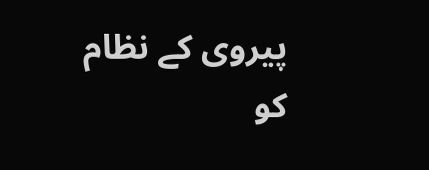پیروی کے نظام کو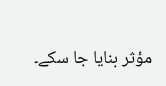مؤثر بنایا جا سکے۔